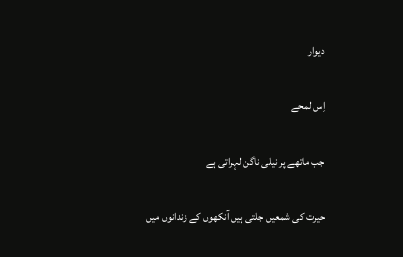دیوار

اِس لمحے

جب ماتھے پر نیلی ناگن لہراتی ہے

حیرت کی شمعیں جلتی ہیں آنکھوں کے زندانوں میں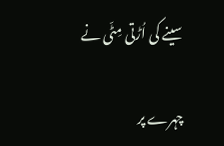سینے کی اُڑتی مِٹّی نے

چہرے پر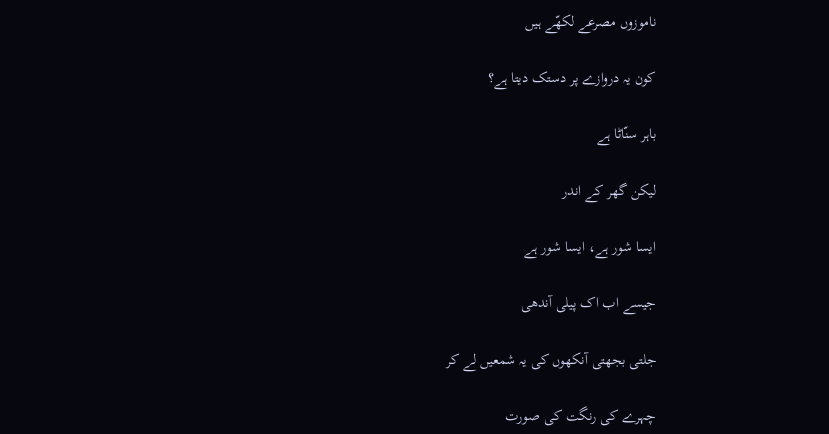ناموزوں مصرعے لکھّے ہیں

کون یہ دروازے پر دستک دیتا ہے؟

باہر سنّاٹا ہے

لیکن گھر کے اندر

ایسا شور ہے، ایسا شور ہے

جیسے اب اک پیلی آندھی

جلتی بجھتی آنکھوں کی یہ شمعیں لے کر

چہرے کی رنگت کی صورت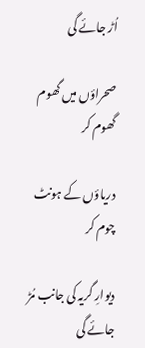اُڑ جائے گی

صحراؤں میں گھوم گھوم کر

دریاؤں کے ہونٹ چوم کر

دیوارِ گریہ کی جانب مُڑ جائے گی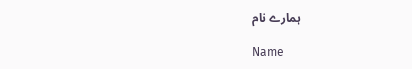ہمارے نام

Name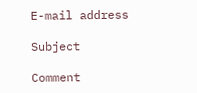E-mail address

Subject

Comment